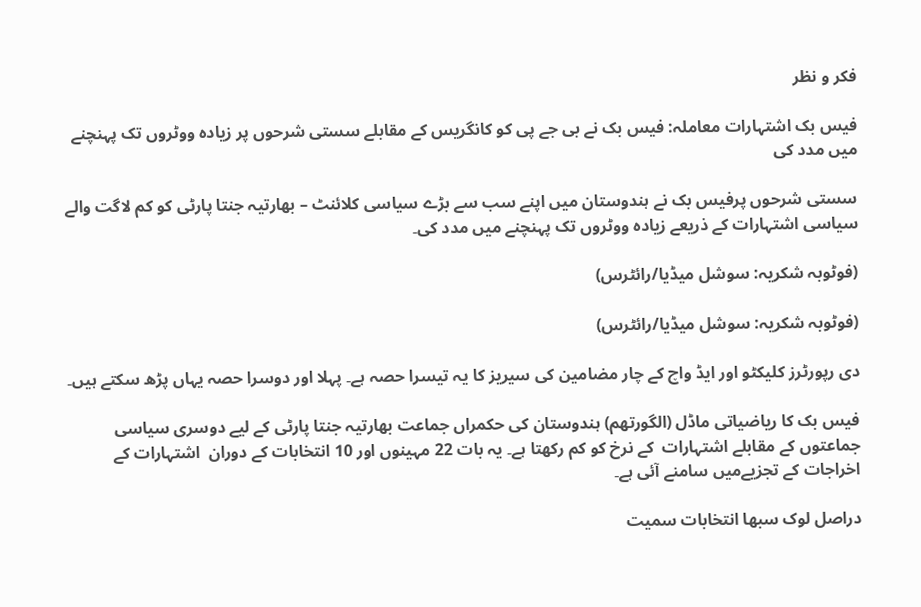فکر و نظر

فیس بک اشتہارات معاملہ: فیس بک نے بی جے پی کو کانگریس کے مقابلے سستی شرحوں پر زیادہ ووٹروں تک پہنچنے میں مدد کی

سستی شرحوں پرفیس بک نے ہندوستان میں اپنے سب سے بڑے سیاسی کلائنٹ – بھارتیہ جنتا پارٹی کو کم لاگت والے سیاسی اشتہارات کے ذریعے زیادہ ووٹروں تک پہنچنے میں مدد کی۔

(فوٹوبہ شکریہ: سوشل میڈیا/رائٹرس)

(فوٹوبہ شکریہ: سوشل میڈیا/رائٹرس)

دی رپورٹرز کلیکٹو اور ایڈ واچ کے چار مضامین کی سیریز کا یہ تیسرا حصہ ہے۔ پہلا اور دوسرا حصہ یہاں پڑھ سکتے ہیں۔

فیس بک کا ریاضیاتی ماڈل (الگورتھم) ہندوستان کی حکمراں جماعت بھارتیہ جنتا پارٹی کے لیے دوسری سیاسی جماعتوں کے مقابلے اشتہارات  کے نرخ کو کم رکھتا ہے۔ یہ بات 22 مہینوں اور 10 انتخابات کے دوران  اشتہارات کے اخراجات کے تجزیےمیں سامنے آئی ہے۔

دراصل لوک سبھا انتخابات سمیت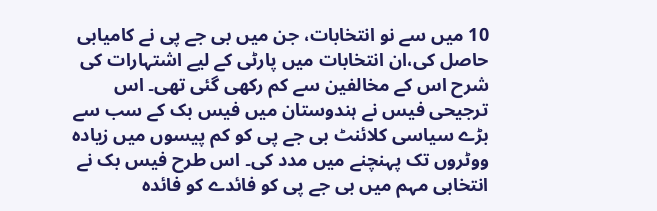10 میں سے نو انتخابات، جن میں بی جے پی نے کامیابی حاصل کی،ان انتخابات میں پارٹی کے لیے اشتہارات کی شرح اس کے مخالفین سے کم رکھی گئی تھی۔ اس ترجیحی فیس نے ہندوستان میں فیس بک کے سب سے بڑے سیاسی کلائنٹ بی جے پی کو کم پیسوں میں زیادہ ووٹروں تک پہنچنے میں مدد کی۔ اس طرح فیس بک نے انتخابی مہم میں بی جے پی کو فائدے کو فائدہ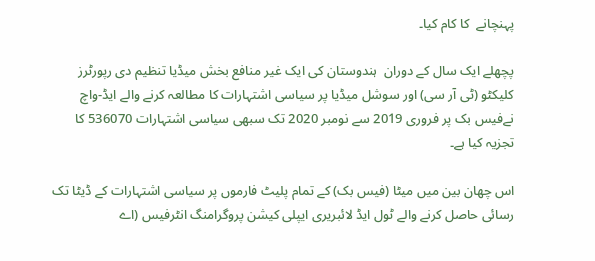پہنچانے  کا کام کیا۔

پچھلے ایک سال کے دوران  ہندوستان کی ایک غیر منافع بخش میڈیا تنظیم دی رپورٹرز کلیکٹو (ٹی آر سی) اور سوشل میڈیا پر سیاسی اشتہارات کا مطالعہ کرنے والے ایڈ-واچ نےفیس بک پر فروری 2019 سے نومبر 2020 تک سبھی سیاسی اشتہارات 536070 کا تجزیہ کیا ہے۔

اس چھان بین میں میٹا (فیس بک) کے تمام پلیٹ فارموں پر سیاسی اشتہارات کے ڈیٹا تک رسائی حاصل کرنے والے ٹول ایڈ لائبریری ایپلی کیشن پروگرامنگ انٹرفیس (اے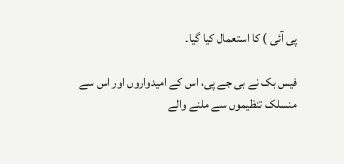پی آئی ) کا استعمال کیا گیا۔

فیس بک نے بی جے پی، اس کے امیدواروں اور اس سے منسلک تنظیموں سے ملنے والے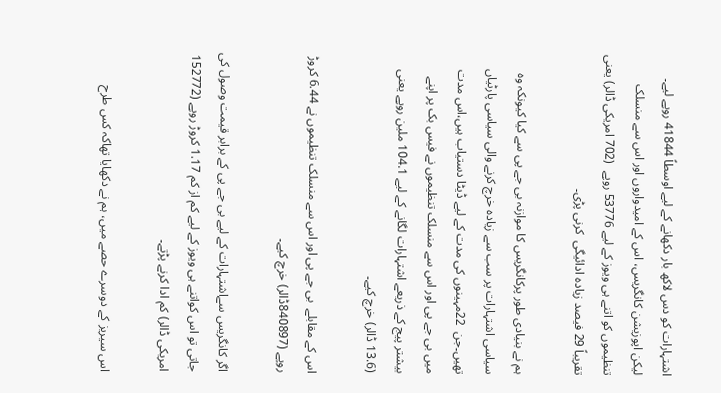اشتہارات کو دس لاکھ بار دکھانے کے لیے اوسطاً 41844 روپے لیے۔ لیکن اپوزیشن کانگریس، اس کے امیدواروں اور اس سے منسلک تنظیموں کو اتنے ہی ویوز کے لیے 53776 روپے  (702 امریکی ڈالر) یعنی تقریباً 29 فیصد زیادہ ادائیگی  کرنی پڑی۔

ہم نے بنیادی طور پرکانگریس کا موازنہ بی جے پی سے کیا کیونکہ وہ سیاسی اشتہارات پر سب سے زیادہ خرچ کرنے والی سیاسی پارٹیاں تھیں۔جن  22مہینوں کی مدت کے لیے ڈیٹا دستیاب ہیں،اس مدت میں بی جے پی اور اس سے منسلک تنظیموں نے فیس بک پر اپنے بیشتر پیج کے ذریعے اشتہارات لگانے کے لیے 104.1 ملین روپے یعنی  (13.6 ڈالر) خرچ کیے۔

اس کے مقابلے  بی جے پی اور اس سے منسلک تنظیموں نے 6.44 کروڑ روپے (840897ڈالر) خرچ کیے۔

اگر کانگریس سےاشتہارات کے لیے بی جے پی کے برابر قیمت وصول کی جاتی تو اس کواتنے ہی ویوز کے لیے کم از کم 1.17 کروڑ روپے (152772 امریکی ڈالر) کم ادا کرنے پڑتے۔

اس سیریز کے دوسرے حصے میں، ہم نے دکھایا تھاکہ کس طرح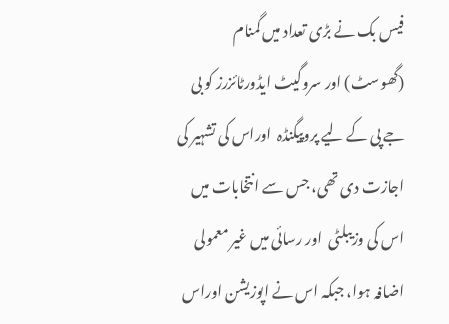فیس بک نے بڑی تعداد میں گمنام (گھوسٹ) اور سروگیٹ ایڈورٹائزرز کو بی جے پی کے لیے پروپیگنڈہ  اوراس کی تشہیر کی اجازت دی تھی، جس سے انتخابات میں اس کی وزیبلٹی  اور رسائی میں غیر معمولی اضافہ ہوا، جبکہ اس نے اپوزیشن اوراس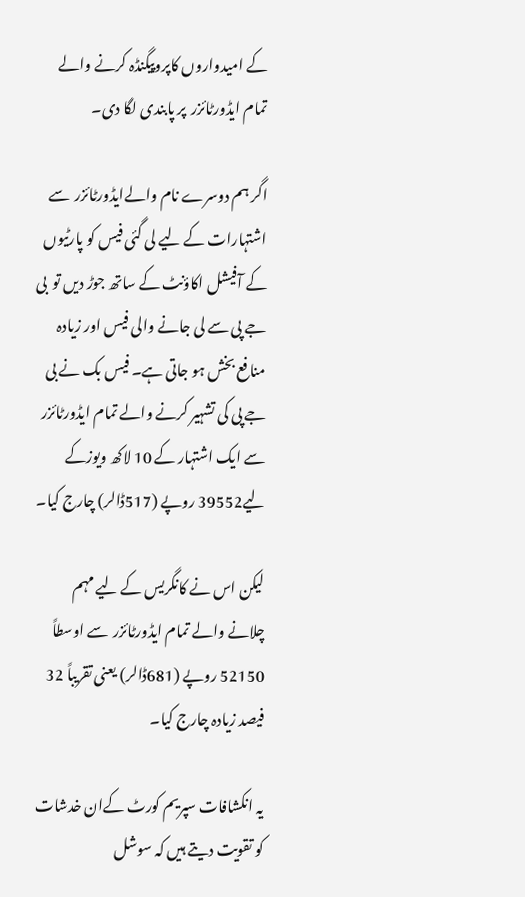کے امیدواروں کاپروپیگنڈہ کرنے والے تمام ایڈورٹائزر  پر پابندی لگا دی۔

اگر ہم دوسرے نام والےایڈورٹائزر  سے اشتہارات کے لیے لی گئی فیس کو پارٹیوں کے آفیشل اکاؤنٹ کے ساتھ جوڑ دیں تو  بی جے پی سے لی جانے والی فیس اور زیادہ منافع بخش ہو جاتی ہے۔ فیس بک نے بی جے پی کی تشہیر کرنے والے تمام ایڈورٹائزر سے ایک اشتہار کے 10 لاکھ ویوزکے لیے39552 روپے (517ڈالر) چارج کیا۔

لیکن اس نے کانگریس کے لیے مہم چلانے والے تمام ایڈورٹائزر  سے اوسطاً 52150 روپے (681ڈالر) یعنی تقریباً 32 فیصد زیادہ چارج کیا۔

یہ انکشافات سپریم کورٹ کےان خدشات کو تقویت دیتے ہیں کہ سوشل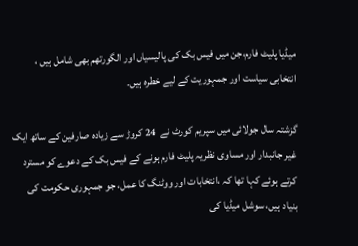میڈیا پلیٹ فارم،جن میں فیس بک کی پالیسیاں اور الگورتھم بھی شامل ہیں ، انتخابی سیاست اور جمہوریت کے لیے خطرہ ہیں۔

گزشتہ سال جولائی میں سپریم کورٹ نے  24 کروڑ سے زیادہ صارفین کے ساتھ ایک غیر جانبدار اور مساوی نظریہ پلیٹ فارم ہونے کے فیس بک کے دعوے کو مسترد کرتے ہوئے کہا تھا کہ ،انتخابات اور ووٹنگ کا عمل، جو جمہوری حکومت کی بنیاد ہیں، سوشل میڈیا کی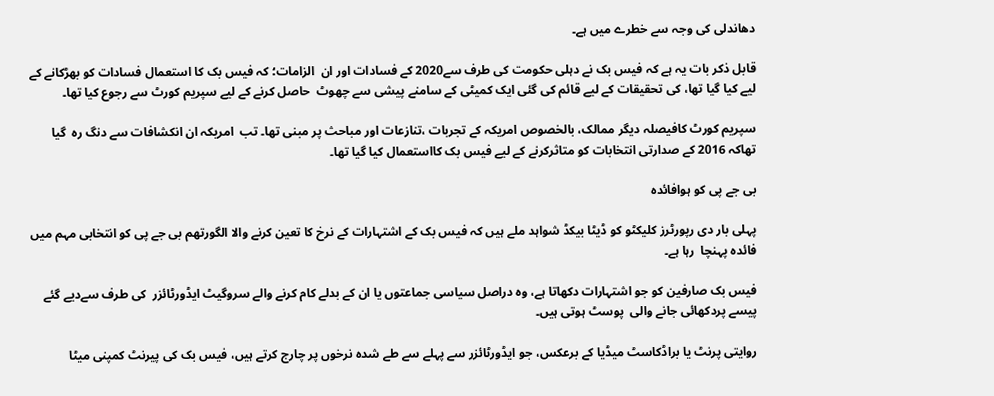دھاندلی کی وجہ سے خطرے میں ہے۔

قابل ذکر بات یہ ہے کہ فیس بک نے دہلی حکومت کی طرف سے2020 کے فسادات اور ان  الزامات؛ کہ فیس بک کا استعمال فسادات کو بھڑکانے کے لیے کیا گیا تھا، کی تحقیقات کے لیے قائم کی گئی ایک کمیٹی کے سامنے پیشی سے چھوٹ  حاصل کرنے کے لیے سپریم کورٹ سے رجوع کیا تھا۔

سپریم کورٹ کافیصلہ دیگر ممالک، بالخصوص امریکہ کے تجربات ،تنازعات اور مباحث پر مبنی تھا۔ تب  امریکہ ان انکشافات سے دنگ رہ  گیا تھاکہ 2016 کے صدارتی انتخابات کو متاثرکرنے کے لیے فیس بک کااستعمال کیا گیا تھا۔

بی جے پی کو ہوافائدہ

پہلی بار دی رپورٹرز کلیکٹو کو ڈیٹا بیکڈ شواہد ملے ہیں کہ فیس بک کے اشتہارات کے نرخ کا تعین کرنے والا الگورتھم بی جے پی کو انتخابی مہم میں فائدہ پہنچا  رہا ہے۔

فیس بک صارفین کو جو اشتہارات دکھاتا ہے، وہ دراصل سیاسی جماعتوں یا ان کے بدلے کام کرنے والے سروگیٹ ایڈورٹائزر  کی طرف سےدیے گئے پیسے پردکھائی جانے والی  پوسٹ ہوتی ہیں۔

روایتی پرنٹ یا براڈکاسٹ میڈیا کے برعکس، جو ایڈورٹائزر سے پہلے سے طے شدہ نرخوں پر چارج کرتے ہیں، فیس بک کی پیرنٹ کمپنی میٹا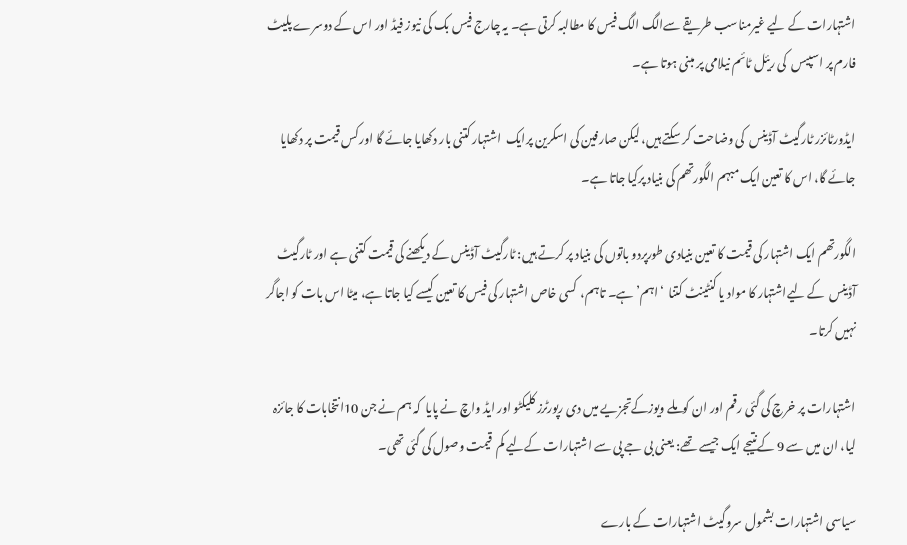اشتہارات کے لیے غیرمناسب طریقے سےالگ الگ فیس کا مطالبہ کرتی ہے۔ یہ چارج فیس بک کی نیوز فیڈ اور اس کے دوسرے پلیٹ فارم پر اسپیس  کی ریئل ٹائم نیلامی پر مبنی ہوتا ہے۔

ایڈورٹائزر ٹارگیٹ آڈینس  کی وضاحت کر سکتے ہیں، لیکن صارفین کی اسکرین پرایک  اشتہار کتنی بار دکھایا جائے گا اور کس قیمت پر دکھایا جائے گا، اس کا تعین ایک مبہم الگورتھم کی بنیاد پرکیا جاتا ہے۔

الگورتھم ایک اشتہار کی قیمت کا تعین بنیادی طورپردو باتوں کی بنیاد پر کرتے ہیں: ٹارگیٹ آڈینس کے دیکھنے کی قیمت کتنی ہے اور ٹارگیٹ آڈینس  کے لیےاشتہار کا مواد یا کنٹینٹ کتنا  ‘اہم’ ہے۔ تاہم،  کسی خاص اشتہار کی فیس کا تعین کیسے کیا جاتا ہے، میٹا اس بات کو اجاگر نہیں کرتا۔

اشتہارات پر خرچ کی گئی رقم اور ان کوملے ویوزکےتجزیے میں دی رپورٹرز کلیکٹو اور ایڈ واچ نے پایا  کہ ہم نے جن 10انتخابات کا جائزہ لیا، ان میں سے 9 کےنتیجے ایک جیسے تھے: یعنی بی جے پی سے اشتہارات کےلیے کم  قیمت وصول کی گئی تھی۔

سیاسی اشتہارات بشمول سروگیٹ اشتہارات کے بارے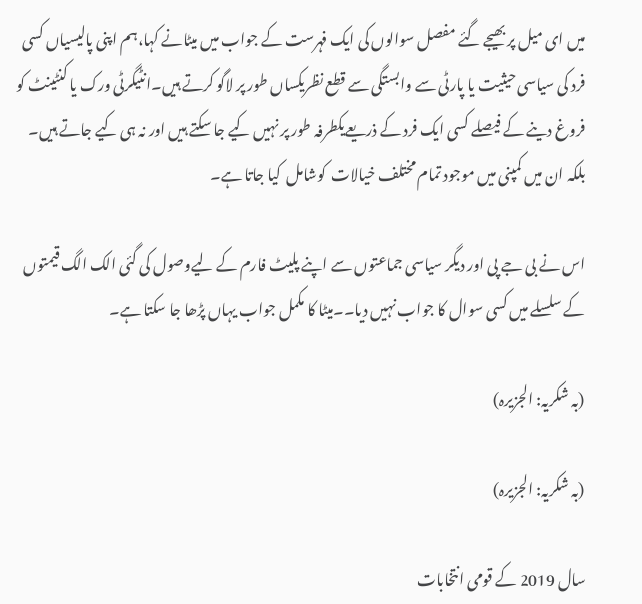میں ای میل پر بھیجے گئے مفصل سوالوں کی ایک فہرست کے جواب میں میٹانے کہا،ہم اپنی پالیسیاں کسی فرد کی سیاسی حیثیت یا پارٹی سے وابستگی سے قطع نظریکساں طور پر لاگو کرتے ہیں۔انٹیگرٹی ورک یا کنٹینٹ کو فروغ دینے کے فیصلے کسی ایک فرد کے ذریعےیکطرفہ طور پر نہیں کیے جا سکتے ہیں اور نہ ہی کیے جاتے ہیں۔ بلکہ ان میں کمپنی میں موجود تمام مختلف خیالات  کوشامل  کیا جاتا ہے۔

اس نے بی جے پی اور دیگر سیاسی جماعتوں سے اپنے پلیٹ فارم کے لیےوصول کی گئی الک الگ قیمتوں کے سلسلے میں کسی سوال کا جواب نہیں دیا۔۔میٹا کا مکمل جواب یہاں پڑھا جا سکتا ہے۔

(بہ شکریہ: الجزیرہ)

(بہ شکریہ: الجزیرہ)

سال 2019 کے قومی انتخابات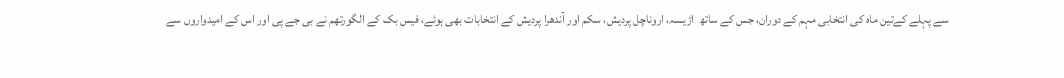سے پہلے کےتین ماہ کی انتخابی مہم کے دوران، جس کے ساتھ  اڑیسہ، اروناچل پردیش، سکم اور آندھرا پردیش کے انتخابات بھی ہوئے، فیس بک کے الگورتھم نے بی جے پی اور اس کے امیدواروں سے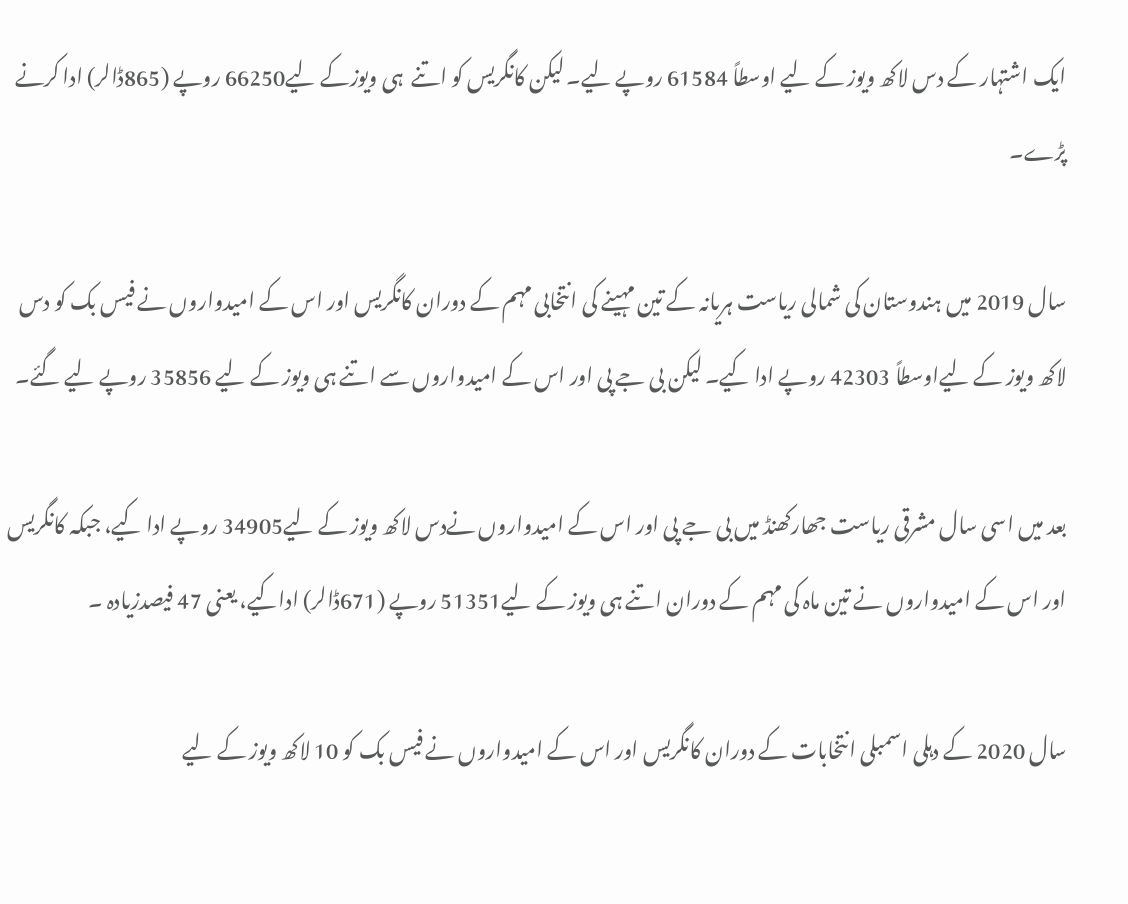ایک اشتہار کے دس لاکھ ویوز کے لیے اوسطاً 61584 روپے لیے۔ لیکن کانگریس کو اتنے  ہی ویوزکے لیے66250 روپے (865ڈالر) ادا کرنے پڑے۔

سال 2019 میں ہندوستان کی شمالی ریاست ہریانہ کے تین مہینے کی انتخابی مہم کے دوران کانگریس اور اس کے امیدواروں نے فیس بک کو دس لاکھ ویوز کے لیےاوسطاً 42303 روپے ادا کیے۔ لیکن بی جے پی اور اس کے امیدواروں سے اتنے ہی ویوز کے لیے 35856 روپے لیے گئے۔

بعد میں اسی سال مشرقی ریاست جھارکھنڈ میں بی جے پی اور اس کے امیدواروں نےدس لاکھ ویوز کے لیے34905 روپے ادا کیے، جبکہ کانگریس اور اس کے امیدواروں نے تین ماہ کی مہم کے دوران اتنے ہی ویوز کے لیے51351 روپے (671ڈالر) اداکیے، یعنی 47 فیصدزیادہ ۔

سال 2020 کے دہلی اسمبلی انتخابات کے دوران کانگریس اور اس کے امیدواروں نے فیس بک کو 10 لاکھ ویوز کے لیے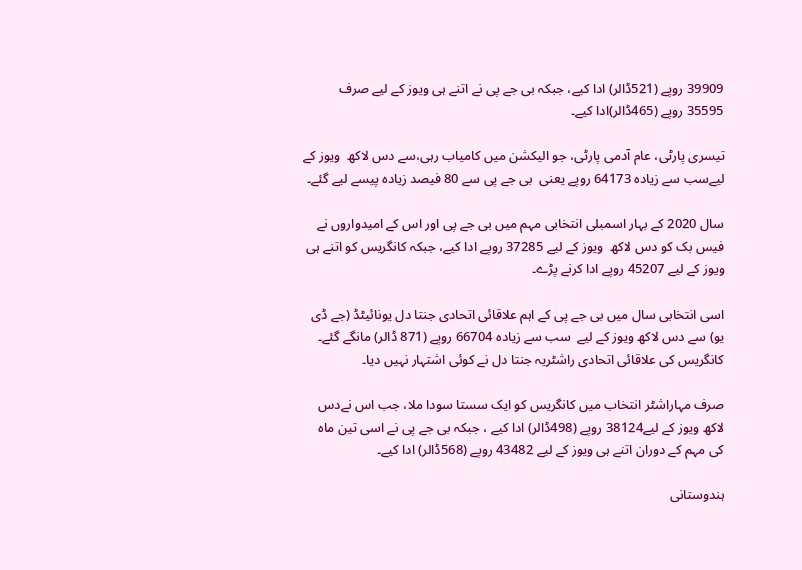39909 روپے (521ڈالر) ادا کیے، جبکہ بی جے پی نے اتنے ہی ویوز کے لیے صرف 35595 روپے (465ڈالر)ادا کیے۔

تیسری پارٹی، عام آدمی پارٹی، جو الیکشن میں کامیاب رہی،سے دس لاکھ  ویوز کے لیےسب سے زیادہ 64173 روپے یعنی  بی جے پی سے 80 فیصد زیادہ پیسے لیے گئے۔

سال 2020 کے بہار اسمبلی انتخابی مہم میں بی جے پی اور اس کے امیدواروں نے فیس بک کو دس لاکھ  ویوز کے لیے 37285 روپے ادا کیے، جبکہ کانگریس کو اتنے ہی ویوز کے لیے 45207 روپے ادا کرنے پڑے۔

اسی انتخابی سال میں بی جے پی کے اہم علاقائی اتحادی جنتا دل یونائیٹڈ (جے ڈی یو) سے دس لاکھ ویوز کے لیے  سب سے زیادہ 66704 روپے (871 ڈالر) مانگے گئے۔ کانگریس کی علاقائی اتحادی راشٹریہ جنتا دل نے کوئی اشتہار نہیں دیا۔

صرف مہاراشٹر انتخاب میں کانگریس کو ایک سستا سودا ملا، جب اس نےدس لاکھ ویوز کے لیے38124 روپے (498ڈالر) ادا کیے ، جبکہ بی جے پی نے اسی تین ماہ کی مہم کے دوران اتنے ہی ویوز کے لیے 43482 روپے (568ڈالر) ادا کیے۔

ہندوستانی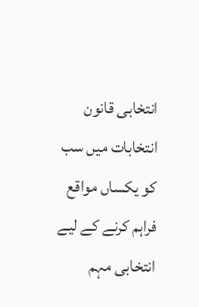انتخابی قانون انتخابات میں سب کو یکساں مواقع فراہم کرنے کے لیے انتخابی مہم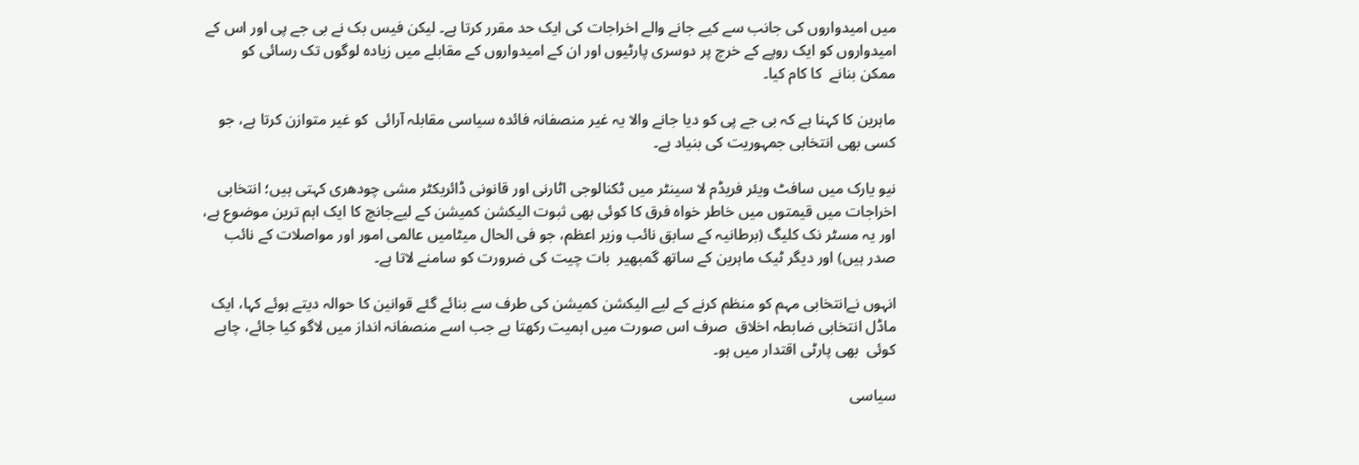میں امیدواروں کی جانب سے کیے جانے والے اخراجات کی ایک حد مقرر کرتا ہے۔ لیکن فیس بک نے بی جے پی اور اس کے امیدواروں کو ایک روپے کے خرچ پر دوسری پارٹیوں اور ان کے امیدواروں کے مقابلے میں زیادہ لوگوں تک رسائی کو ممکن بنانے  کا کام کیا۔

ماہرین کا کہنا ہے کہ بی جے پی کو دیا جانے والا یہ غیر منصفانہ فائدہ سیاسی مقابلہ آرائی  کو غیر متوازن کرتا ہے، جو کسی بھی انتخابی جمہوریت کی بنیاد ہے۔

نیو یارک میں سافٹ ویئر فریڈم لا سینٹر میں ٹکنالوجی اٹارنی اور قانونی ڈائریکٹر مشی چودھری کہتی ہیں؛ انتخابی اخراجات میں قیمتوں میں خاطر خواہ فرق کا کوئی بھی ثبوت الیکشن کمیشن کے لیےجانچ کا ایک اہم ترین موضوع ہے، اور یہ مسٹر نک کلیگ (برطانیہ کے سابق نائب وزیر اعظم، جو فی الحال میٹامیں عالمی امور اور مواصلات کے نائب صدر ہیں) اور دیگر ٹیک ماہرین کے ساتھ گمبھیر  بات چیت کی ضرورت کو سامنے لاتا ہے۔

انہوں نےانتخابی مہم کو منظم کرنے کے لیے الیکشن کمیشن کی طرف سے بنائے گئے قوانین کا حوالہ دیتے ہوئے کہا، ایک ماڈل انتخابی ضابطہ اخلاق  صرف اس صورت میں اہمیت رکھتا ہے جب اسے منصفانہ انداز میں لاگو کیا جائے، چاہے کوئی  بھی پارٹی اقتدار میں ہو۔

سیاسی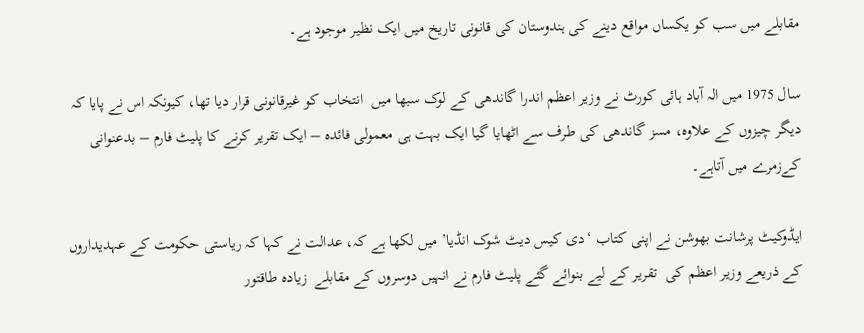مقابلے میں سب کو یکساں مواقع دینے کی ہندوستان کی قانونی تاریخ میں ایک نظیر موجود ہے۔

سال 1975 میں الہ آباد ہائی کورٹ نے وزیر اعظم اندرا گاندھی کے لوک سبھا میں  انتخاب کو غیرقانونی قرار دیا تھا، کیونکہ اس نے پایا کہ دیگر چیزوں کے علاوہ، مسز گاندھی کی طرف سے اٹھایا گیا ایک بہت ہی معمولی فائدہ – ایک تقریر کرنے کا پلیٹ فارم – بدعنوانی کےزمرے میں آتاہے۔

ایڈوکیٹ پرشانت بھوشن نے اپنی کتاب ‘دی کیس دیٹ شوک انڈیا’ میں لکھا ہے کہ، عدالت نے کہا کہ ریاستی حکومت کے عہدیداروں کے ذریعے وزیر اعظم کی  تقریر کے لیے بنوائے گئے پلیٹ فارم نے انہیں دوسروں کے مقابلے  زیادہ طاقتور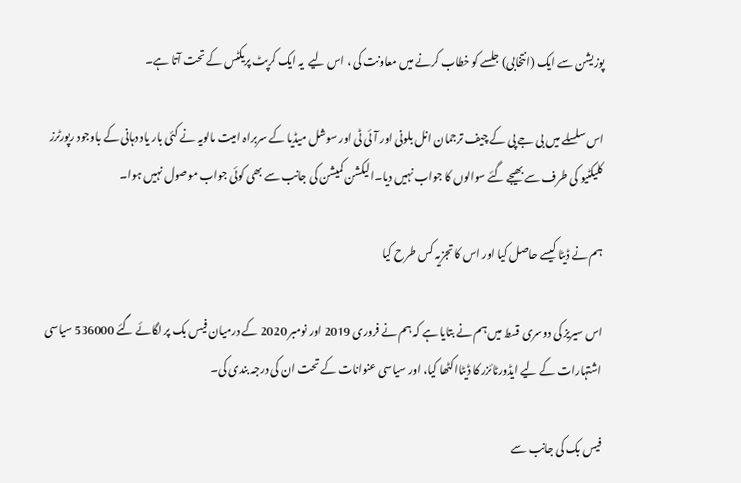پوزیشن سے ایک (انتخابی) جلسے کو خطاب کرنے میں معاونت کی ، اس لیے  یہ ایک کرپٹ پریکٹس کے تحت آتا ہے۔

اس سلسلے میں بی جے پی کے چیف ترجمان انل بلونی اور آئی ٹی اور سوشل میڈیا کے سربراہ امیت مالویہ نے کئی بار یاد دہانی کے باوجود رپورٹرز کلیکٹیو کی طرف سے بھیجے گئے سوالوں کا جواب نہیں دیا۔الیکشن کمیشن کی جانب سے بھی کوئی جواب موصول نہیں ہوا۔

ہم نے ڈیٹا کیسے حاصل کیا اور اس کا تجزیہ کس طرح کیا

اس سیریز کی دوسری قسط میں ہم نے بتایا ہے کہ ہم نے فروری 2019 اور نومبر 2020 کے درمیان فیس بک پر لگائے گئے 536000 سیاسی اشتہارات کے لیے ایڈورٹائزر کا ڈیٹااکٹھا کیا، اور سیاسی عنوانات کے تحت ان کی درجہ بندی کی۔

فیس بک کی جانب سے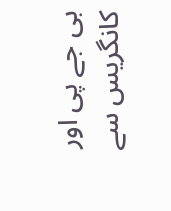بی جے پی اور کانگریس سے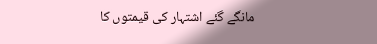مانگے گئے اشتہار کی قیمتوں کا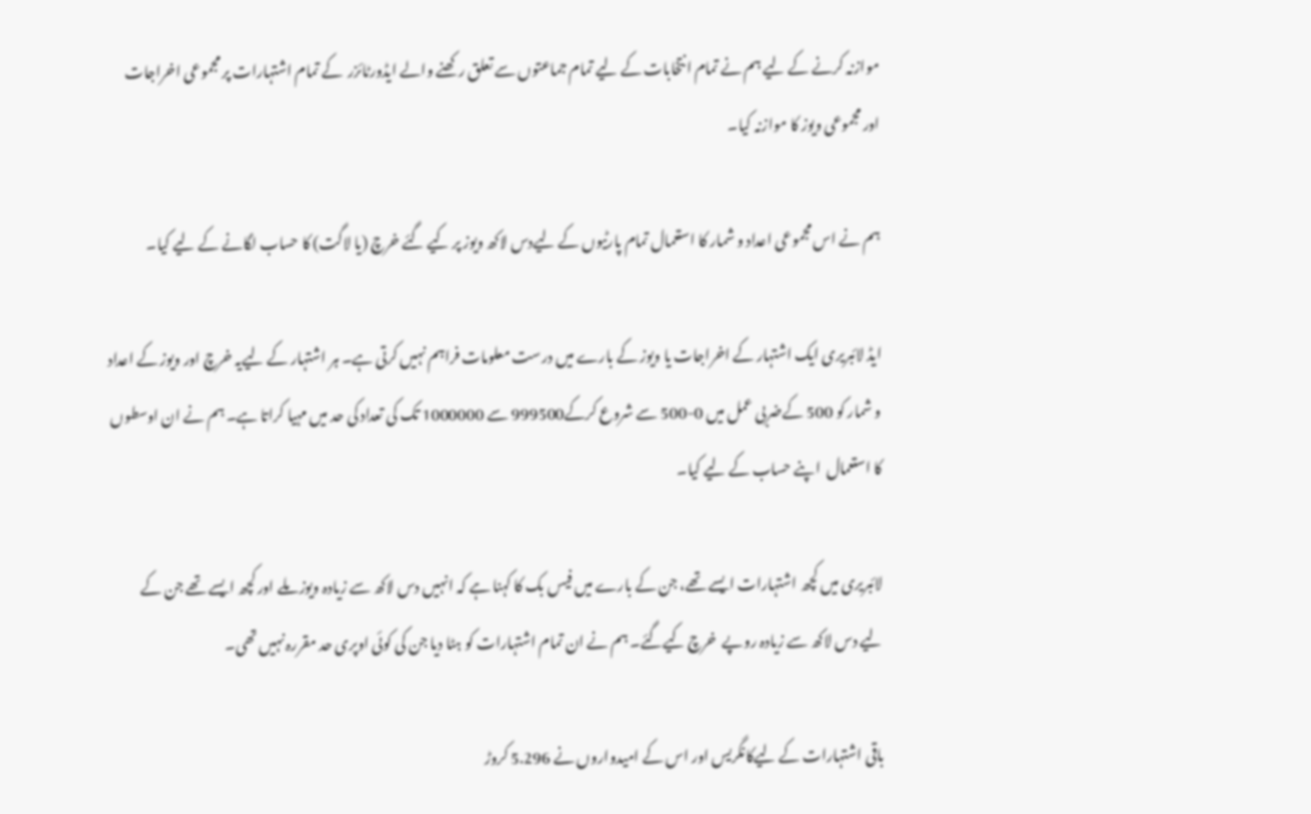موازنہ کرنے کے لیے ہم نے تمام انتخابات کے لیے تمام جماعتوں سے تعلق رکھنے والے ایڈورٹائزر  کے تمام اشتہارات پر مجموعی اخراجات اور مجموعی ویوز کا موازنہ کیا۔

ہم نے اس مجموعی اعداد و شمار کا استعمال تمام پارٹیوں کے لیےدس لاکھ ویوز پر کیے گئے خرچ (یا لاگت) کا حساب لگانے کے لیے کیا۔

ایڈ لائبریری ایک اشتہار کے اخراجات یا ویوز کے بارے میں درست معلومات فراہم نہیں کرتی ہے۔ ہر اشتہار کے لیےیہ خرچ اور ویوز کے اعداد و شمار کو 500 کےضربی عمل میں 0-500 سے شروع کرکے999500 سے 1000000 تک کی تعداد کی حد میں مہیا کراتا ہے۔ ہم نے ان اوسطوں کا استعمال  اپنے حساب کے لیے کیا۔

لائبریری میں کچھ اشتہارات ایسے تھے، جن کے بارے میں فیس بک کا کہنا ہے کہ انہیں دس لاکھ سے زیادہ ویوز ملے اور کچھ ایسے تھے جن کے لیے دس لاکھ سے زیادہ روپے  خرچ کیےگئے۔ ہم نے ان تمام اشتہارات کو ہٹا دیا جن کی کوئی اوپری حد مقررہ نہیں تھی۔

باقی اشتہارات کے لیےکانگریس اور اس کے امیدواروں نے 5.296 کروڑ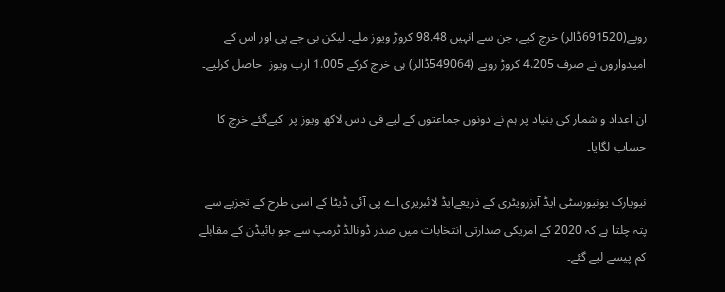روپے(691520ڈالر) خرچ کیے، جن سے انہیں 98.48 کروڑ ویوز ملے۔ لیکن بی جے پی اور اس کے امیدواروں نے صرف 4.205 کروڑ روپے (549064ڈالر) ہی خرچ کرکے 1.005 ارب ویوز  حاصل کرلیے۔

ان اعداد و شمار کی بنیاد پر ہم نے دونوں جماعتوں کے لیے فی دس لاکھ ویوز پر  کیےگئے خرچ کا حساب لگایا۔

نیویارک یونیورسٹی ایڈ آبزرویٹری کے ذریعےایڈ لائبریری اے پی آئی ڈیٹا کے اسی طرح کے تجزیے سے پتہ چلتا ہے کہ 2020 کے امریکی صدارتی انتخابات میں صدر ڈونالڈ ٹرمپ سے جو بائیڈن کے مقابلے کم پیسے لیے گئے۔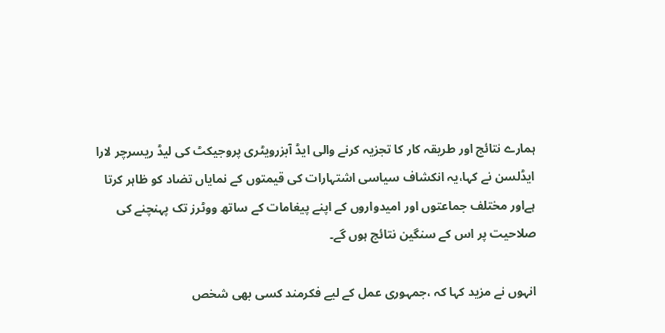ہمارے نتائج اور طریقہ کار کا تجزیہ کرنے والی ایڈ آبزرویٹری پروجیکٹ کی لیڈ ریسرچر لارا ایڈلسن نے کہا،یہ انکشاف سیاسی اشتہارات کی قیمتوں کے نمایاں تضاد کو ظاہر کرتا ہےاور مختلف جماعتوں اور امیدواروں کے اپنے پیغامات کے ساتھ ووٹرز تک پہنچنے کی صلاحیت پر اس کے سنگین نتائج ہوں گے۔

انہوں نے مزید کہا کہ ،جمہوری عمل کے لیے فکرمند کسی بھی شخص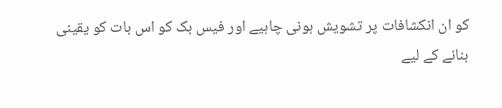کو ان انکشافات پر تشویش ہونی چاہیے اور فیس بک کو اس بات کو یقینی بنانے کے لیے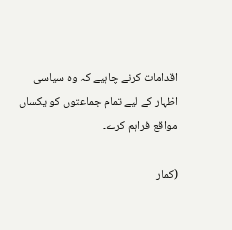اقدامات کرنے چاہیے کہ وہ سیاسی اظہار کے لیے تمام جماعتوں کو یکساں مواقع فراہم کرے۔

(کمار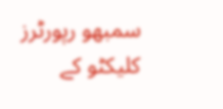سمبھو رپورٹرز کلیکٹو کے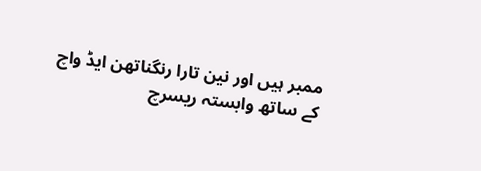ممبر ہیں اور نین تارا رنگناتھن ایڈ واچ کے ساتھ وابستہ ریسرچ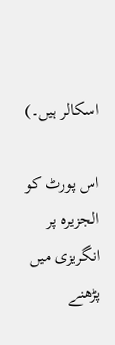اسکالر ہیں۔)

اس پورٹ کو الجزیرہ پر انگریزی میں پڑھنے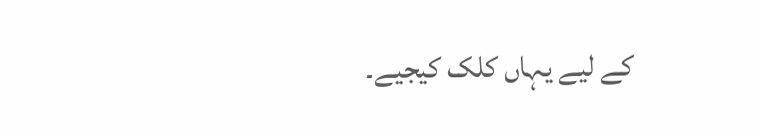کے لیے یہاں کلک کیجیے۔